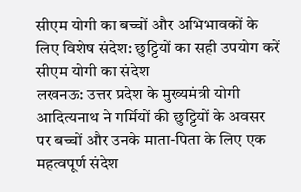सीएम योगी का बच्चों और अभिभावकों के लिए विशेष संदेश: छुट्टियों का सही उपयोग करें
सीएम योगी का संदेश
लखनऊ: उत्तर प्रदेश के मुख्यमंत्री योगी आदित्यनाथ ने गर्मियों की छुट्टियों के अवसर पर बच्चों और उनके माता-पिता के लिए एक महत्वपूर्ण संदेश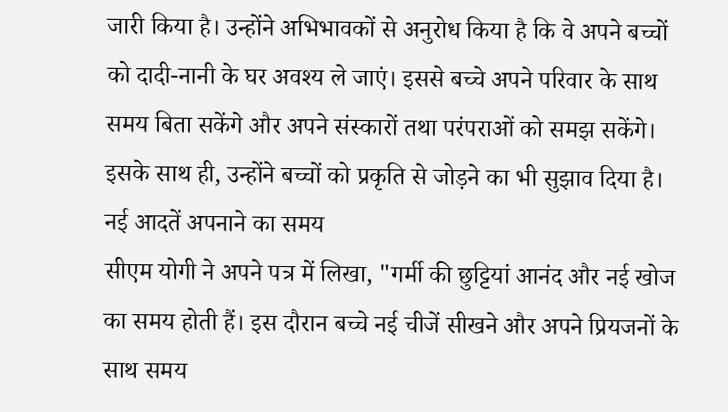जारी किया है। उन्होंने अभिभावकों से अनुरोध किया है कि वे अपने बच्चों को दादी-नानी के घर अवश्य ले जाएं। इससे बच्चे अपने परिवार के साथ समय बिता सकेंगे और अपने संस्कारों तथा परंपराओं को समझ सकेंगे। इसके साथ ही, उन्होंने बच्चों को प्रकृति से जोड़ने का भी सुझाव दिया है।
नई आदतें अपनाने का समय
सीएम योगी ने अपने पत्र में लिखा, "गर्मी की छुट्टियां आनंद और नई खोज का समय होती हैं। इस दौरान बच्चे नई चीजें सीखने और अपने प्रियजनों के साथ समय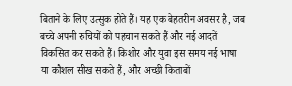बिताने के लिए उत्सुक होते हैं। यह एक बेहतरीन अवसर है, जब बच्चे अपनी रुचियों को पहचान सकते हैं और नई आदतें विकसित कर सकते हैं। किशोर और युवा इस समय नई भाषा या कौशल सीख सकते हैं, और अच्छी किताबों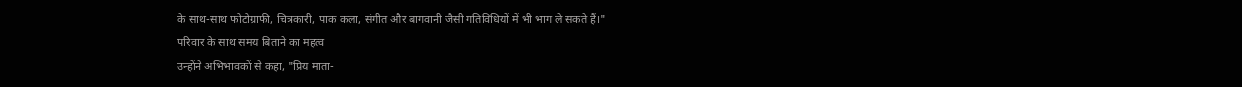के साथ-साथ फोटोग्राफी, चित्रकारी, पाक कला, संगीत और बागवानी जैसी गतिविधियों में भी भाग ले सकते हैं।"
परिवार के साथ समय बिताने का महत्व
उन्होंने अभिभावकों से कहा, "प्रिय माता-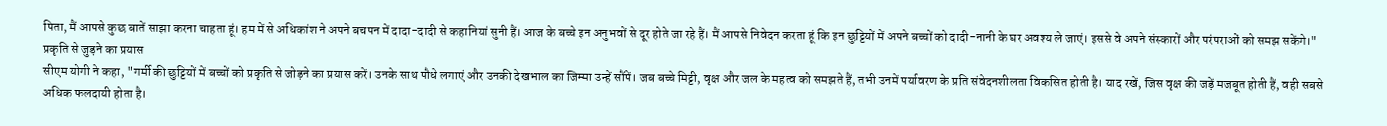पिता, मैं आपसे कुछ बातें साझा करना चाहता हूं। हम में से अधिकांश ने अपने बचपन में दादा-दादी से कहानियां सुनी हैं। आज के बच्चे इन अनुभवों से दूर होते जा रहे हैं। मैं आपसे निवेदन करता हूं कि इन छुट्टियों में अपने बच्चों को दादी-नानी के घर अवश्य ले जाएं। इससे वे अपने संस्कारों और परंपराओं को समझ सकेंगे।"
प्रकृति से जुड़ने का प्रयास
सीएम योगी ने कहा, "गर्मी की छुट्टियों में बच्चों को प्रकृति से जोड़ने का प्रयास करें। उनके साथ पौधे लगाएं और उनकी देखभाल का जिम्मा उन्हें सौंपें। जब बच्चे मिट्टी, वृक्ष और जल के महत्व को समझते हैं, तभी उनमें पर्यावरण के प्रति संवेदनशीलता विकसित होती है। याद रखें, जिस वृक्ष की जड़ें मजबूत होती हैं, वही सबसे अधिक फलदायी होता है।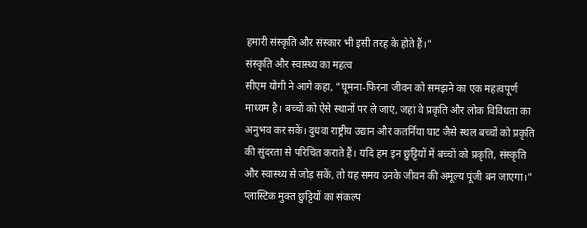हमारी संस्कृति और संस्कार भी इसी तरह के होते हैं।"
संस्कृति और स्वास्थ्य का महत्व
सीएम योगी ने आगे कहा, "घूमना-फिरना जीवन को समझने का एक महत्वपूर्ण माध्यम है। बच्चों को ऐसे स्थानों पर ले जाएं, जहां वे प्रकृति और लोक विविधता का अनुभव कर सकें। दुधवा राष्ट्रीय उद्यान और कतर्निया घाट जैसे स्थल बच्चों को प्रकृति की सुंदरता से परिचित कराते हैं। यदि हम इन छुट्टियों में बच्चों को प्रकृति, संस्कृति और स्वास्थ्य से जोड़ सकें, तो यह समय उनके जीवन की अमूल्य पूंजी बन जाएगा।"
प्लास्टिक मुक्त छुट्टियों का संकल्प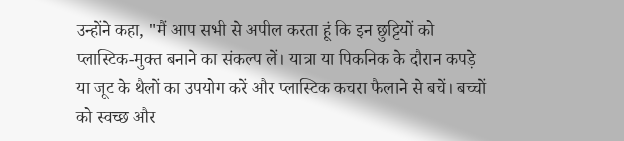उन्होंने कहा, "मैं आप सभी से अपील करता हूं कि इन छुट्टियों को प्लास्टिक-मुक्त बनाने का संकल्प लें। यात्रा या पिकनिक के दौरान कपड़े या जूट के थैलों का उपयोग करें और प्लास्टिक कचरा फैलाने से बचें। बच्चों को स्वच्छ और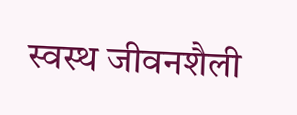स्वस्थ जीवनशैली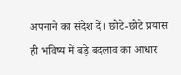अपनाने का संदेश दें। छोटे-छोटे प्रयास ही भविष्य में बड़े बदलाव का आधार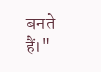बनते हैं।"